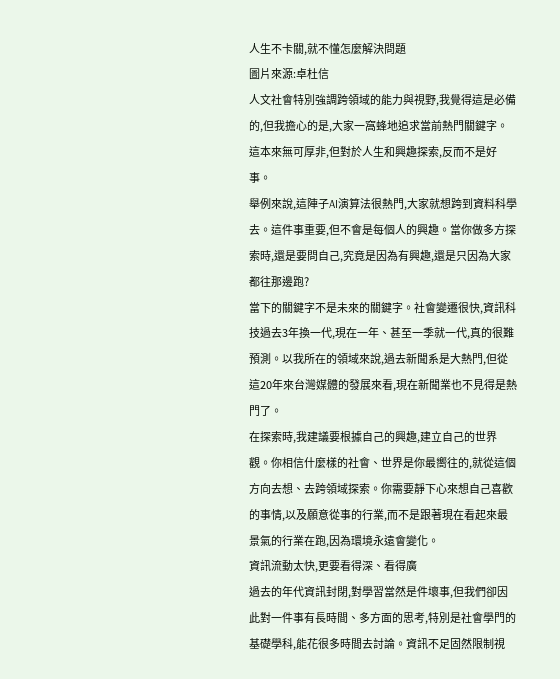人生不卡關,就不懂怎麼解決問題
圖片來源:卓杜信
人文社會特別強調跨領域的能力與視野,我覺得這是必備的,但我擔心的是,大家一窩蜂地追求當前熱門關鍵字。這本來無可厚非,但對於人生和興趣探索,反而不是好事。
舉例來說,這陣子AI演算法很熱門,大家就想跨到資料科學去。這件事重要,但不會是每個人的興趣。當你做多方探索時,還是要問自己,究竟是因為有興趣,還是只因為大家都往那邊跑?
當下的關鍵字不是未來的關鍵字。社會變遷很快,資訊科技過去3年換一代,現在一年、甚至一季就一代,真的很難預測。以我所在的領域來說,過去新聞系是大熱門,但從這20年來台灣媒體的發展來看,現在新聞業也不見得是熱門了。
在探索時,我建議要根據自己的興趣,建立自己的世界觀。你相信什麼樣的社會、世界是你最嚮往的,就從這個方向去想、去跨領域探索。你需要靜下心來想自己喜歡的事情,以及願意從事的行業,而不是跟著現在看起來最景氣的行業在跑,因為環境永遠會變化。
資訊流動太快,更要看得深、看得廣
過去的年代資訊封閉,對學習當然是件壞事,但我們卻因此對一件事有長時間、多方面的思考,特別是社會學門的基礎學科,能花很多時間去討論。資訊不足固然限制視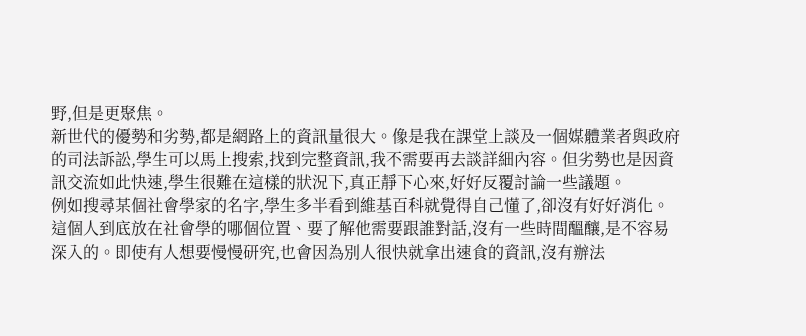野,但是更聚焦。
新世代的優勢和劣勢,都是網路上的資訊量很大。像是我在課堂上談及一個媒體業者與政府的司法訴訟,學生可以馬上搜索,找到完整資訊,我不需要再去談詳細內容。但劣勢也是因資訊交流如此快速,學生很難在這樣的狀況下,真正靜下心來,好好反覆討論一些議題。
例如搜尋某個社會學家的名字,學生多半看到維基百科就覺得自己懂了,卻沒有好好消化。這個人到底放在社會學的哪個位置、要了解他需要跟誰對話,沒有一些時間醞釀,是不容易深入的。即使有人想要慢慢研究,也會因為別人很快就拿出速食的資訊,沒有辦法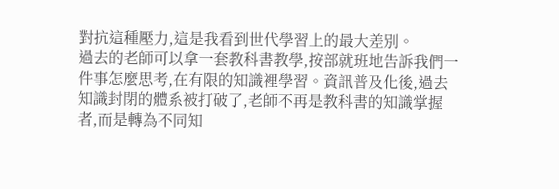對抗這種壓力,這是我看到世代學習上的最大差別。
過去的老師可以拿一套教科書教學,按部就班地告訴我們一件事怎麼思考,在有限的知識裡學習。資訊普及化後,過去知識封閉的體系被打破了,老師不再是教科書的知識掌握者,而是轉為不同知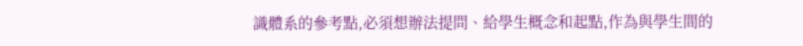識體系的參考點,必須想辦法提問、給學生概念和起點,作為與學生間的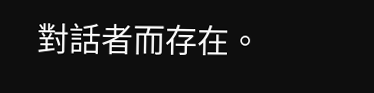對話者而存在。